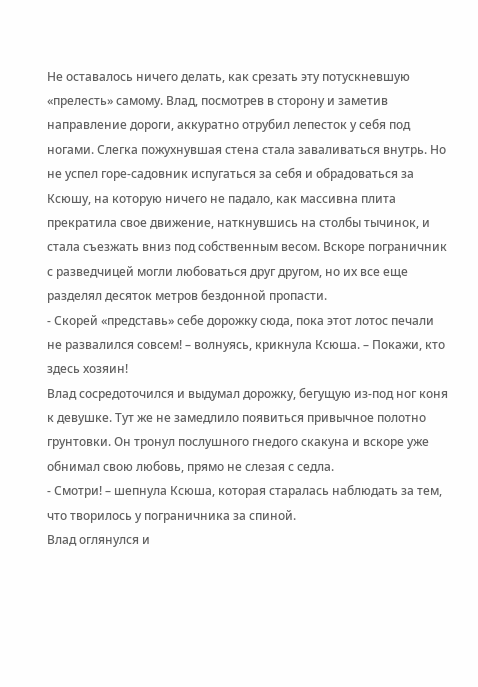Не оставалось ничего делать, как срезать эту потускневшую «прелесть» самому. Влад, посмотрев в сторону и заметив направление дороги, аккуратно отрубил лепесток у себя под ногами. Слегка пожухнувшая стена стала заваливаться внутрь. Но не успел горе-садовник испугаться за себя и обрадоваться за Ксюшу, на которую ничего не падало, как массивна плита прекратила свое движение, наткнувшись на столбы тычинок, и стала съезжать вниз под собственным весом. Вскоре пограничник с разведчицей могли любоваться друг другом, но их все еще разделял десяток метров бездонной пропасти.
- Скорей «представь» себе дорожку сюда, пока этот лотос печали не развалился совсем! – волнуясь, крикнула Ксюша. – Покажи, кто здесь хозяин!
Влад сосредоточился и выдумал дорожку, бегущую из-под ног коня к девушке. Тут же не замедлило появиться привычное полотно грунтовки. Он тронул послушного гнедого скакуна и вскоре уже обнимал свою любовь, прямо не слезая с седла.
- Смотри! – шепнула Ксюша, которая старалась наблюдать за тем, что творилось у пограничника за спиной.
Влад оглянулся и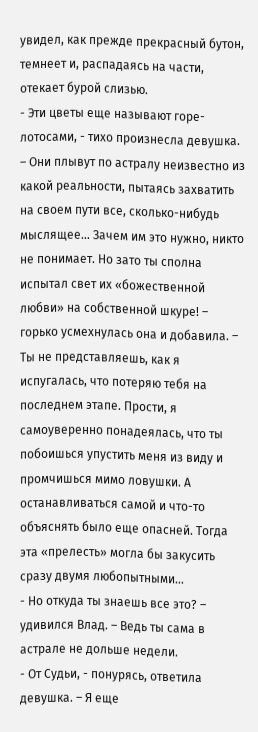увидел, как прежде прекрасный бутон, темнеет и, распадаясь на части, отекает бурой слизью.
- Эти цветы еще называют горе-лотосами, - тихо произнесла девушка. – Они плывут по астралу неизвестно из какой реальности, пытаясь захватить на своем пути все, сколько-нибудь мыслящее… Зачем им это нужно, никто не понимает. Но зато ты сполна испытал свет их «божественной любви» на собственной шкуре! – горько усмехнулась она и добавила. – Ты не представляешь, как я испугалась, что потеряю тебя на последнем этапе. Прости, я самоуверенно понадеялась, что ты побоишься упустить меня из виду и промчишься мимо ловушки. А останавливаться самой и что-то объяснять было еще опасней. Тогда эта «прелесть» могла бы закусить сразу двумя любопытными…
- Но откуда ты знаешь все это? – удивился Влад. – Ведь ты сама в астрале не дольше недели.
- От Судьи, - понурясь, ответила девушка. – Я еще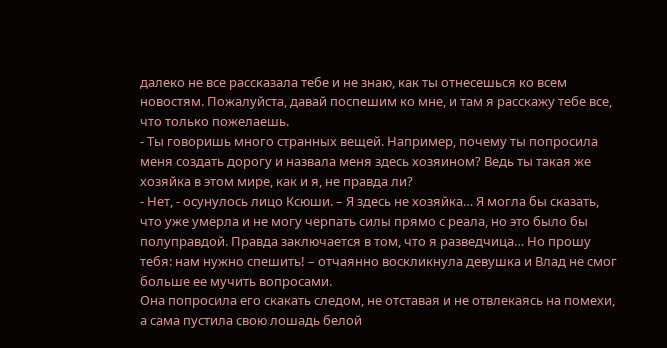далеко не все рассказала тебе и не знаю, как ты отнесешься ко всем новостям. Пожалуйста, давай поспешим ко мне, и там я расскажу тебе все, что только пожелаешь.
- Ты говоришь много странных вещей. Например, почему ты попросила меня создать дорогу и назвала меня здесь хозяином? Ведь ты такая же хозяйка в этом мире, как и я, не правда ли?
- Нет, - осунулось лицо Ксюши. – Я здесь не хозяйка… Я могла бы сказать, что уже умерла и не могу черпать силы прямо с реала, но это было бы полуправдой. Правда заключается в том, что я разведчица… Но прошу тебя: нам нужно спешить! – отчаянно воскликнула девушка и Влад не смог больше ее мучить вопросами.
Она попросила его скакать следом, не отставая и не отвлекаясь на помехи, а сама пустила свою лошадь белой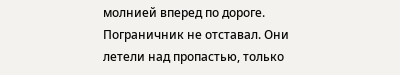молнией вперед по дороге. Пограничник не отставал. Они летели над пропастью, только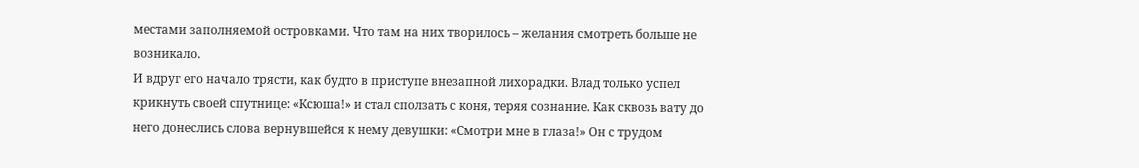местами заполняемой островками. Что там на них творилось – желания смотреть больше не возникало.
И вдруг его начало трясти, как будто в приступе внезапной лихорадки. Влад только успел крикнуть своей спутнице: «Ксюша!» и стал сползать с коня, теряя сознание. Как сквозь вату до него донеслись слова вернувшейся к нему девушки: «Смотри мне в глаза!» Он с трудом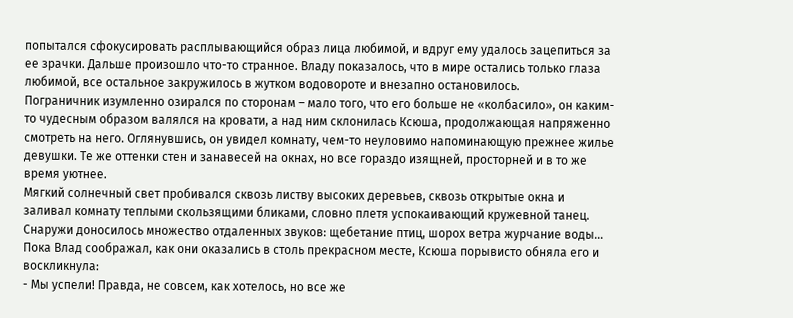попытался сфокусировать расплывающийся образ лица любимой, и вдруг ему удалось зацепиться за ее зрачки. Дальше произошло что-то странное. Владу показалось, что в мире остались только глаза любимой, все остальное закружилось в жутком водовороте и внезапно остановилось.
Пограничник изумленно озирался по сторонам – мало того, что его больше не «колбасило», он каким-то чудесным образом валялся на кровати, а над ним склонилась Ксюша, продолжающая напряженно смотреть на него. Оглянувшись, он увидел комнату, чем-то неуловимо напоминающую прежнее жилье девушки. Те же оттенки стен и занавесей на окнах, но все гораздо изящней, просторней и в то же время уютнее.
Мягкий солнечный свет пробивался сквозь листву высоких деревьев, сквозь открытые окна и заливал комнату теплыми скользящими бликами, словно плетя успокаивающий кружевной танец. Снаружи доносилось множество отдаленных звуков: щебетание птиц, шорох ветра журчание воды…
Пока Влад соображал, как они оказались в столь прекрасном месте, Ксюша порывисто обняла его и воскликнула:
- Мы успели! Правда, не совсем, как хотелось, но все же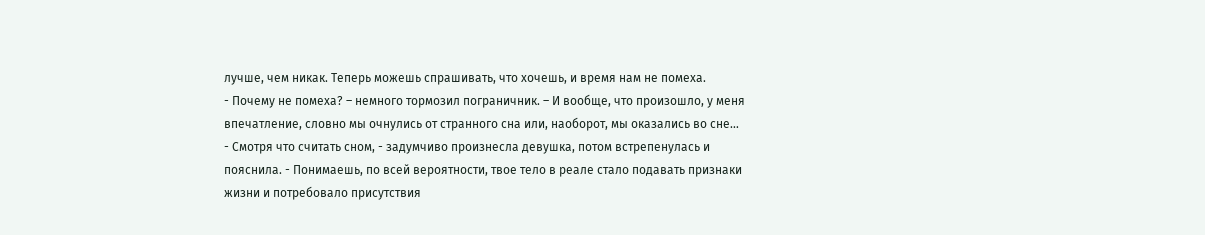лучше, чем никак. Теперь можешь спрашивать, что хочешь, и время нам не помеха.
- Почему не помеха? – немного тормозил пограничник. – И вообще, что произошло, у меня впечатление, словно мы очнулись от странного сна или, наоборот, мы оказались во сне…
- Смотря что считать сном, - задумчиво произнесла девушка, потом встрепенулась и пояснила. - Понимаешь, по всей вероятности, твое тело в реале стало подавать признаки жизни и потребовало присутствия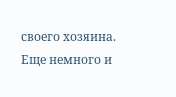своего хозяина. Еще немного и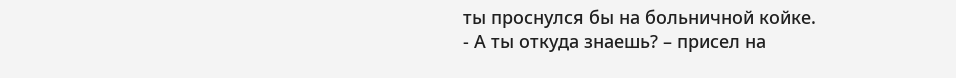ты проснулся бы на больничной койке.
- А ты откуда знаешь? – присел на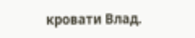кровати Влад.